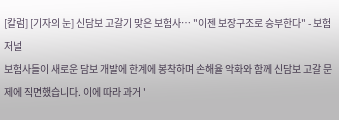[칼럼] [기자의 눈] 신담보 고갈기 맞은 보험사… "이젠 보장구조로 승부한다" - 보험저널
보험사들이 새로운 담보 개발에 한계에 봉착하며 손해율 악화와 함께 신담보 고갈 문제에 직면했습니다. 이에 따라 과거 '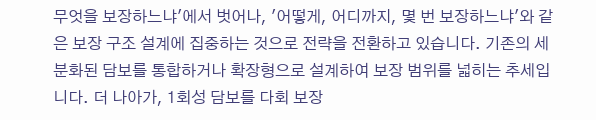무엇을 보장하느냐'에서 벗어나, '어떻게, 어디까지, 몇 번 보장하느냐'와 같은 보장 구조 설계에 집중하는 것으로 전략을 전환하고 있습니다. 기존의 세분화된 담보를 통합하거나 확장형으로 설계하여 보장 범위를 넓히는 추세입니다. 더 나아가, 1회성 담보를 다회 보장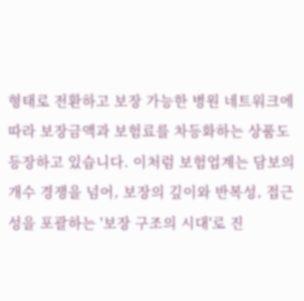형태로 전환하고 보장 가능한 병원 네트워크에 따라 보장금액과 보험료를 차등화하는 상품도 등장하고 있습니다. 이처럼 보험업계는 담보의 개수 경쟁을 넘어, 보장의 깊이와 반복성, 접근성을 포괄하는 '보장 구조의 시대'로 진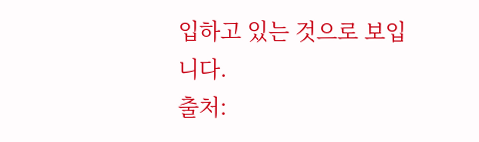입하고 있는 것으로 보입니다.
출처: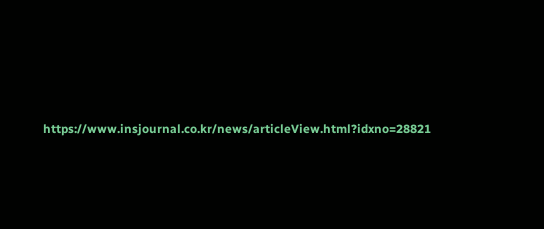https://www.insjournal.co.kr/news/articleView.html?idxno=28821